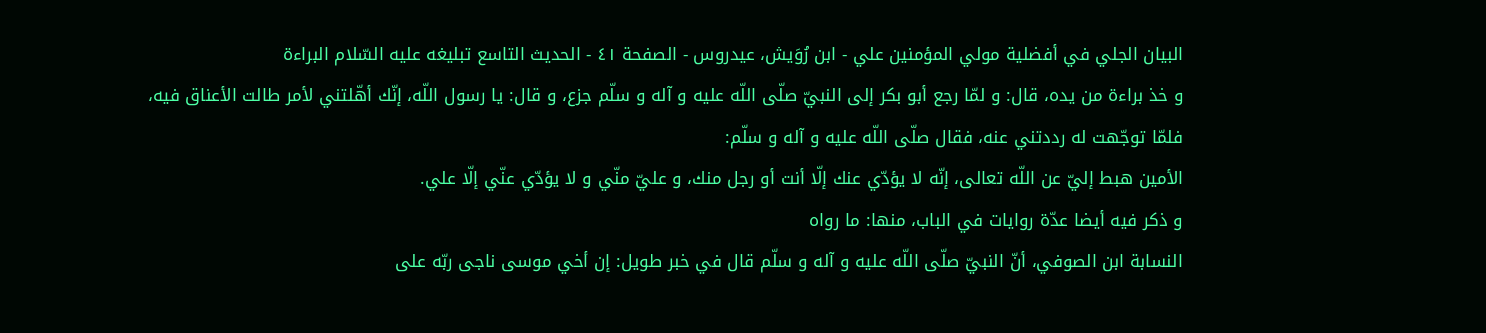البيان الجلي في أفضلية مولي المؤمنين علي - ابن رُوَيش، عيدروس - الصفحة ٤١ - الحديث التاسع تبليغه عليه السّلام البراءة
و خذ براءة من يده، قال: و لمّا رجع أبو بكر إلى النبيّ صلّى اللّه عليه و آله و سلّم جزع، و قال: يا رسول اللّه، إنّك أهّلتني لأمر طالت الأعناق فيه، فلمّا توجّهت له رددتني عنه، فقال صلّى اللّه عليه و آله و سلّم:
الأمين هبط إليّ عن اللّه تعالى، إنّه لا يؤدّي عنك إلّا أنت أو رجل منك، و عليّ منّي و لا يؤدّي عنّي إلّا علي.
و ذكر فيه أيضا عدّة روايات في الباب، منها: ما رواه
النسابة ابن الصوفي، أنّ النبيّ صلّى اللّه عليه و آله و سلّم قال في خبر طويل: إن أخي موسى ناجى ربّه على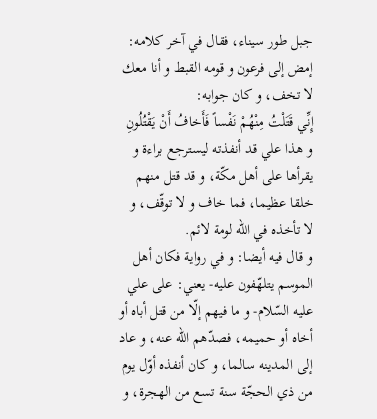جبل طور سيناء، فقال في آخر كلامه: إمض إلى فرعون و قومه القبط و أنا معك لا تخف، و كان جوابه:
إِنِّي قَتَلْتُ مِنْهُمْ نَفْساً فَأَخافُ أَنْ يَقْتُلُونِ و هذا علي قد أنفذته ليسترجع براءة و يقرأها على أهل مكّة، و قد قتل منهم خلقا عظيما، فما خاف و لا توقّف، و لا تأخذه في اللّه لومة لائم.
و قال فيه أيضا: و في رواية فكان أهل الموسم يتلهّفون عليه- يعني: على علي عليه السّلام- و ما فيهم إلّا من قتل أباه أو أخاه أو حميمه، فصدّهم اللّه عنه، و عاد إلى المدينه سالما، و كان أنفذه أوّل يوم من ذي الحجّة سنة تسع من الهجرة، و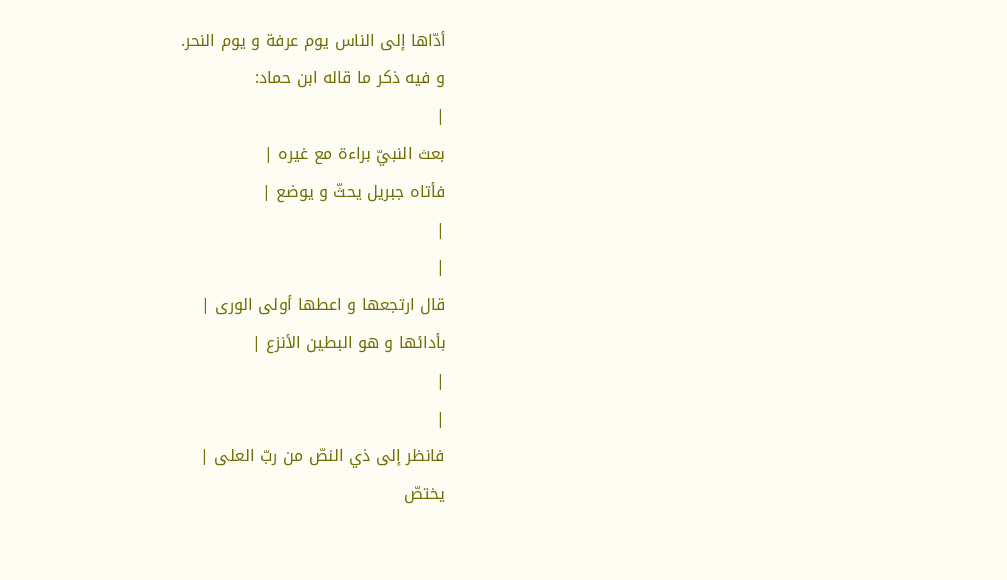أدّاها إلى الناس يوم عرفة و يوم النحر.
و فيه ذكر ما قاله ابن حماد:
|
بعث النبيّ براءة مع غيره |
فأتاه جبريل يحثّ و يوضع |
|
|
قال ارتجعها و اعطها أولى الورى |
بأدائها و هو البطين الأنزع |
|
|
فانظر إلى ذي النصّ من ربّ العلى |
يختصّ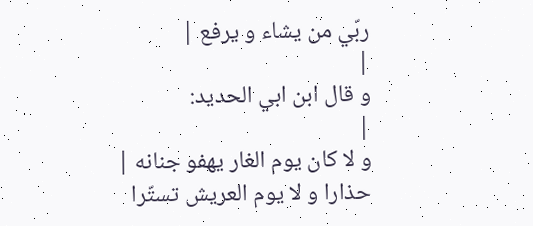ربّي من يشاء و يرفع |
|
و قال ابن ابي الحديد:
|
و لا كان يوم الغار يهفو جنانه |
حذارا و لا يوم العريش تستّرا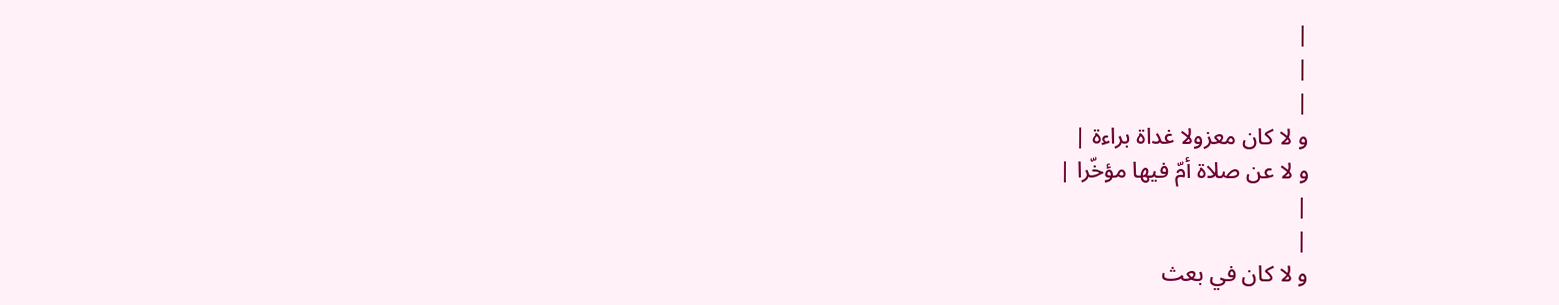|
|
|
و لا كان معزولا غداة براءة |
و لا عن صلاة أمّ فيها مؤخّرا |
|
|
و لا كان في بعث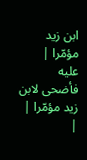ابن زيد مؤمّرا |
عليه فأضحى لابن زيد مؤمّرا |
|